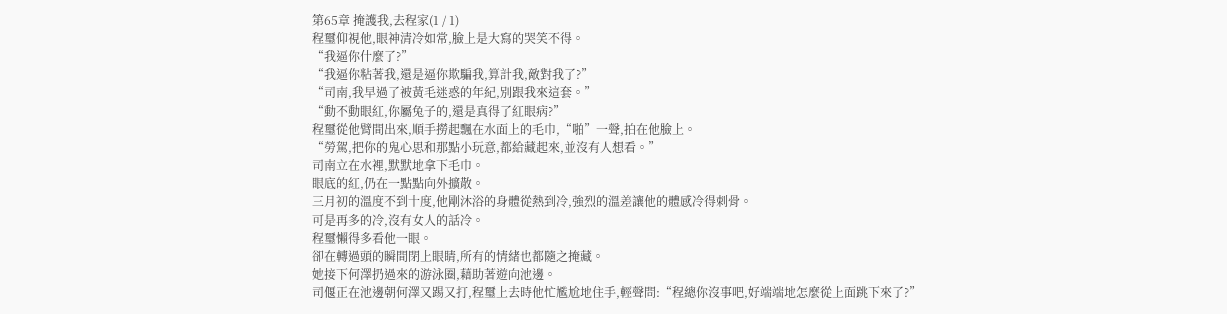第65章 掩護我,去程家(1 / 1)
程璽仰視他,眼神清冷如常,臉上是大寫的哭笑不得。
“我逼你什麼了?”
“我逼你粘著我,還是逼你欺騙我,算計我,敵對我了?”
“司南,我早過了被黃毛迷惑的年紀,別跟我來這套。”
“動不動眼紅,你屬兔子的,還是真得了紅眼病?”
程璽從他臂間出來,順手撈起飄在水面上的毛巾,“啪”一聲,拍在他臉上。
“勞駕,把你的鬼心思和那點小玩意,都給藏起來,並沒有人想看。”
司南立在水裡,默默地拿下毛巾。
眼底的紅,仍在一點點向外擴散。
三月初的溫度不到十度,他剛沐浴的身體從熱到冷,強烈的溫差讓他的體感冷得刺骨。
可是再多的冷,沒有女人的話冷。
程璽懶得多看他一眼。
卻在轉過頭的瞬間閉上眼睛,所有的情緒也都隨之掩藏。
她接下何澤扔過來的游泳圈,藉助著遊向池邊。
司偃正在池邊朝何澤又踢又打,程璽上去時他忙尷尬地住手,輕聲問:“程總你沒事吧,好端端地怎麼從上面跳下來了?”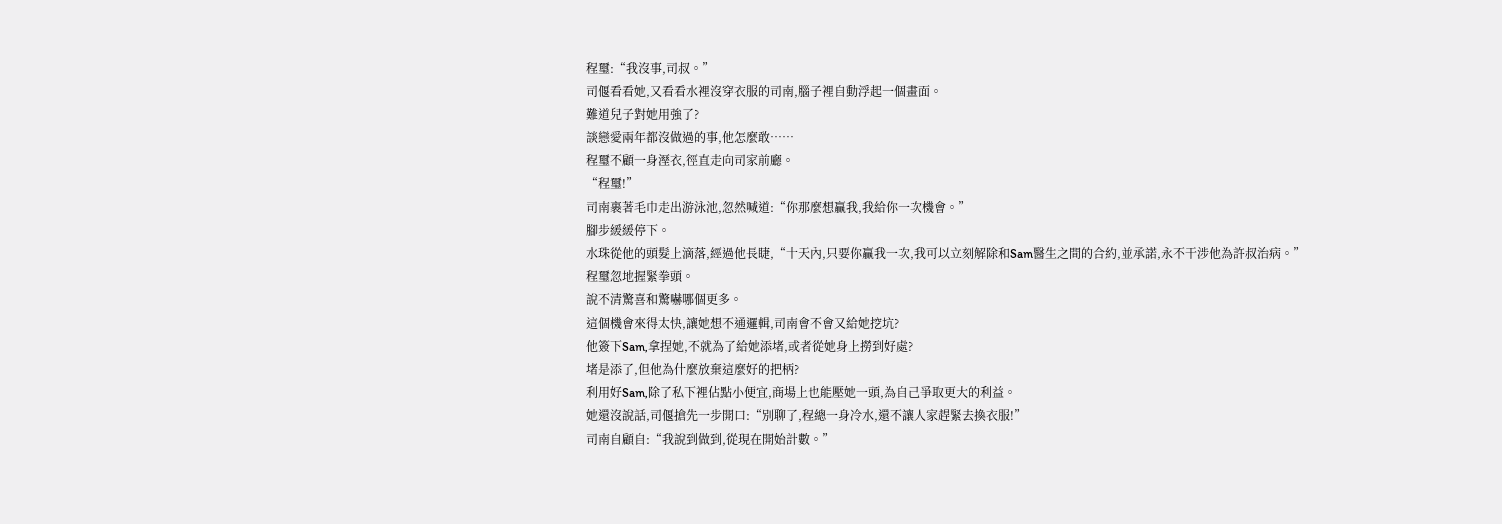程璽:“我沒事,司叔。”
司偃看看她,又看看水裡沒穿衣服的司南,腦子裡自動浮起一個畫面。
難道兒子對她用強了?
談戀愛兩年都沒做過的事,他怎麼敢……
程璽不顧一身溼衣,徑直走向司家前廳。
“程璽!”
司南裹著毛巾走出游泳池,忽然喊道:“你那麼想贏我,我給你一次機會。”
腳步緩緩停下。
水珠從他的頭髮上滴落,經過他長睫,“十天內,只要你贏我一次,我可以立刻解除和Sam醫生之間的合約,並承諾,永不干涉他為許叔治病。”
程璽忽地握緊拳頭。
說不清驚喜和驚嚇哪個更多。
這個機會來得太快,讓她想不通邏輯,司南會不會又給她挖坑?
他簽下Sam,拿捏她,不就為了給她添堵,或者從她身上撈到好處?
堵是添了,但他為什麼放棄這麼好的把柄?
利用好Sam,除了私下裡佔點小便宜,商場上也能壓她一頭,為自己爭取更大的利益。
她還沒說話,司偃搶先一步開口:“別聊了,程總一身冷水,還不讓人家趕緊去換衣服!”
司南自顧自:“我說到做到,從現在開始計數。”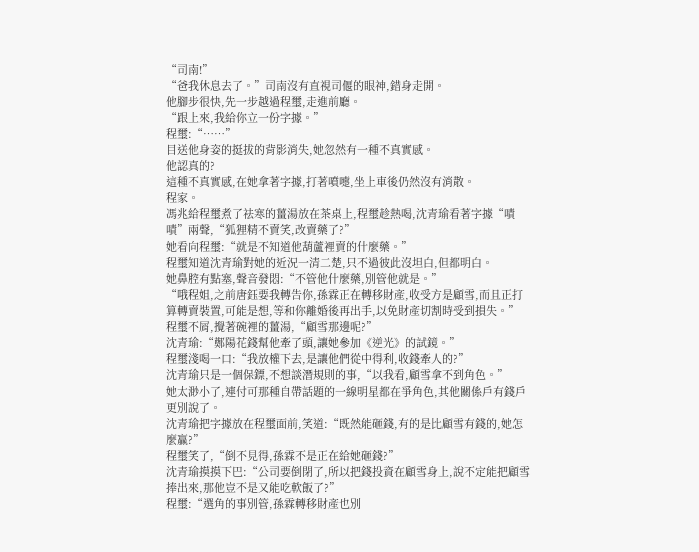“司南!”
“爸我休息去了。”司南沒有直視司偃的眼神,錯身走開。
他腳步很快,先一步越過程璽,走進前廳。
“跟上來,我給你立一份字據。”
程璽:“……”
目送他身姿的挺拔的背影消失,她忽然有一種不真實感。
他認真的?
這種不真實感,在她拿著字據,打著噴嚏,坐上車後仍然沒有消散。
程家。
馮兆給程璽煮了祛寒的薑湯放在茶桌上,程璽趁熱喝,沈青瑜看著字據“嘖嘖”兩聲,“狐狸精不賣笑,改賣藥了?”
她看向程璽:“就是不知道他葫蘆裡賣的什麼藥。”
程璽知道沈青瑜對她的近況一清二楚,只不過彼此沒坦白,但都明白。
她鼻腔有點塞,聲音發悶:“不管他什麼藥,別管他就是。”
“哦程姐,之前唐鈺要我轉告你,孫霖正在轉移財產,收受方是顧雪,而且正打算轉賣裝置,可能是想,等和你離婚後再出手,以免財產切割時受到損失。”
程璽不屑,攪著碗裡的薑湯,“顧雪那邊呢?”
沈青瑜:“鄭陽花錢幫他牽了頭,讓她參加《逆光》的試鏡。”
程璽淺喝一口:“我放權下去,是讓他們從中得利,收錢牽人的?”
沈青瑜只是一個保鏢,不想談潛規則的事,“以我看,顧雪拿不到角色。”
她太渺小了,連付可那種自帶話題的一線明星都在爭角色,其他關係戶有錢戶更別說了。
沈青瑜把字據放在程璽面前,笑道:“既然能砸錢,有的是比顧雪有錢的,她怎麼贏?”
程璽笑了,“倒不見得,孫霖不是正在給她砸錢?”
沈青瑜摸摸下巴:“公司要倒閉了,所以把錢投資在顧雪身上,說不定能把顧雪捧出來,那他豈不是又能吃軟飯了?”
程璽:“選角的事別管,孫霖轉移財產也別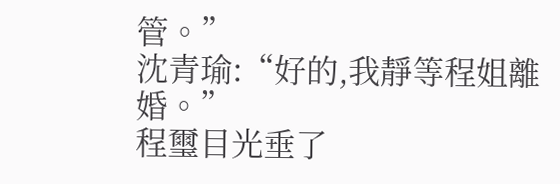管。”
沈青瑜:“好的,我靜等程姐離婚。”
程璽目光垂了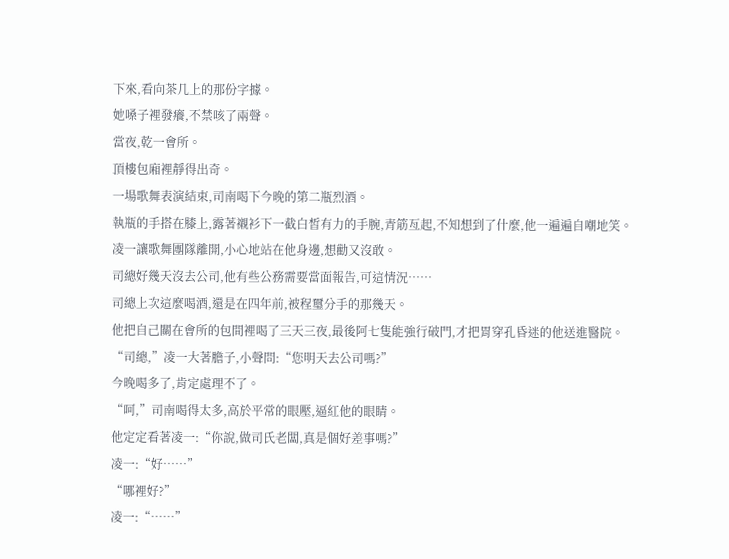下來,看向茶几上的那份字據。
她嗓子裡發癢,不禁咳了兩聲。
當夜,乾一會所。
頂樓包廂裡靜得出奇。
一場歌舞表演結束,司南喝下今晚的第二瓶烈酒。
執瓶的手搭在膝上,露著襯衫下一截白皙有力的手腕,青筋亙起,不知想到了什麼,他一遍遍自嘲地笑。
凌一讓歌舞團隊離開,小心地站在他身邊,想勸又沒敢。
司總好幾天沒去公司,他有些公務需要當面報告,可這情況……
司總上次這麼喝酒,還是在四年前,被程璽分手的那幾天。
他把自己關在會所的包間裡喝了三天三夜,最後阿七隻能強行破門,才把胃穿孔昏迷的他送進醫院。
“司總,”凌一大著膽子,小聲問:“您明天去公司嗎?”
今晚喝多了,肯定處理不了。
“呵,”司南喝得太多,高於平常的眼壓,逼紅他的眼睛。
他定定看著凌一:“你說,做司氏老闆,真是個好差事嗎?”
凌一:“好……”
“哪裡好?”
凌一:“……”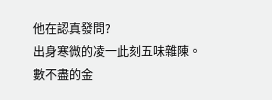他在認真發問?
出身寒微的凌一此刻五味雜陳。
數不盡的金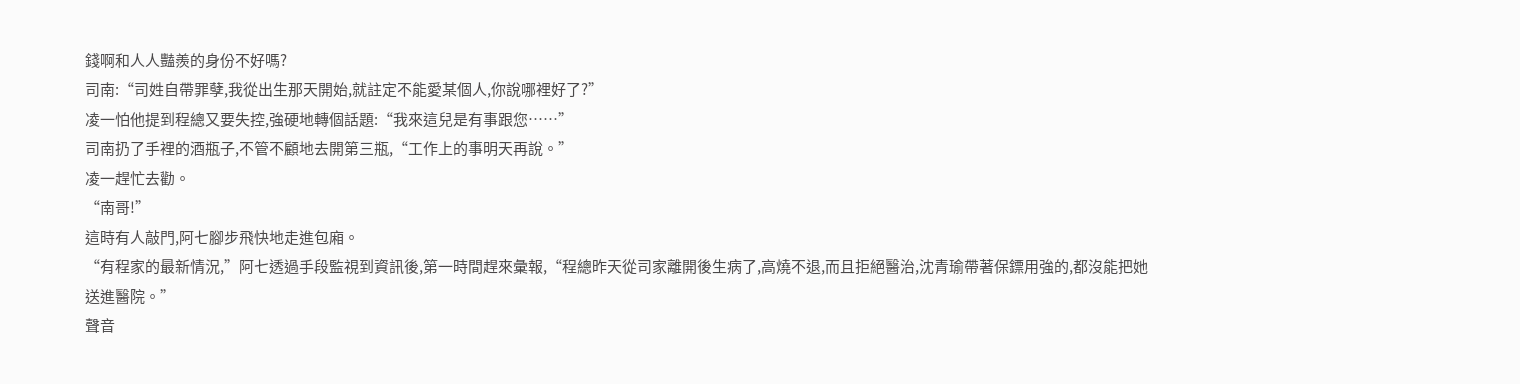錢啊和人人豔羨的身份不好嗎?
司南:“司姓自帶罪孽,我從出生那天開始,就註定不能愛某個人,你說哪裡好了?”
凌一怕他提到程總又要失控,強硬地轉個話題:“我來這兒是有事跟您……”
司南扔了手裡的酒瓶子,不管不顧地去開第三瓶,“工作上的事明天再說。”
凌一趕忙去勸。
“南哥!”
這時有人敲門,阿七腳步飛快地走進包廂。
“有程家的最新情況,”阿七透過手段監視到資訊後,第一時間趕來彙報,“程總昨天從司家離開後生病了,高燒不退,而且拒絕醫治,沈青瑜帶著保鏢用強的,都沒能把她送進醫院。”
聲音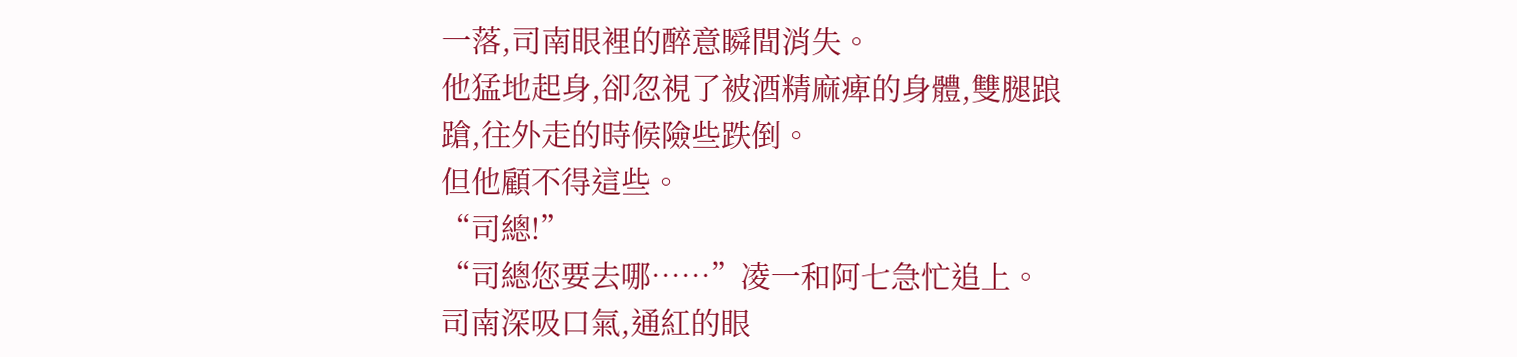一落,司南眼裡的醉意瞬間消失。
他猛地起身,卻忽視了被酒精麻痺的身體,雙腿踉蹌,往外走的時候險些跌倒。
但他顧不得這些。
“司總!”
“司總您要去哪……”凌一和阿七急忙追上。
司南深吸口氣,通紅的眼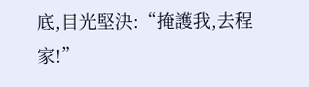底,目光堅決:“掩護我,去程家!”